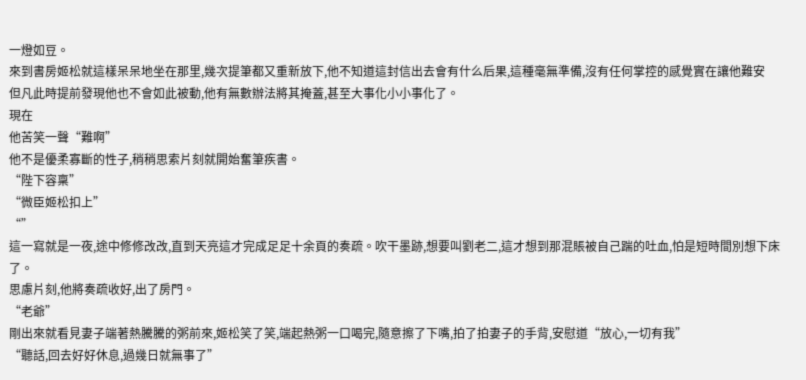一燈如豆。
來到書房姬松就這樣呆呆地坐在那里,幾次提筆都又重新放下,他不知道這封信出去會有什么后果,這種毫無準備,沒有任何掌控的感覺實在讓他難安
但凡此時提前發現他也不會如此被動,他有無數辦法將其掩蓋,甚至大事化小小事化了。
現在
他苦笑一聲“難啊”
他不是優柔寡斷的性子,稍稍思索片刻就開始奮筆疾書。
“陛下容稟”
“微臣姬松扣上”
“”
這一寫就是一夜,途中修修改改,直到天亮這才完成足足十余頁的奏疏。吹干墨跡,想要叫劉老二,這才想到那混賬被自己踹的吐血,怕是短時間別想下床了。
思慮片刻,他將奏疏收好,出了房門。
“老爺”
剛出來就看見妻子端著熱騰騰的粥前來,姬松笑了笑,端起熱粥一口喝完,隨意擦了下嘴,拍了拍妻子的手背,安慰道“放心,一切有我”
“聽話,回去好好休息,過幾日就無事了”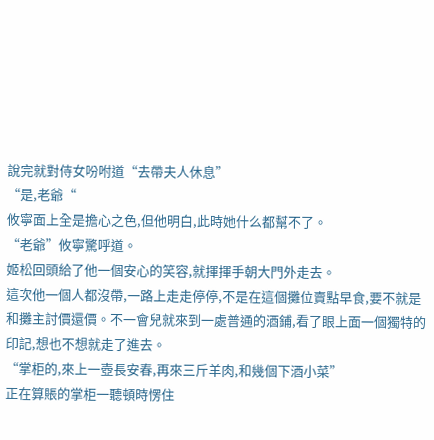說完就對侍女吩咐道“去帶夫人休息”
“是,老爺“
攸寧面上全是擔心之色,但他明白,此時她什么都幫不了。
“老爺”攸寧驚呼道。
姬松回頭給了他一個安心的笑容,就揮揮手朝大門外走去。
這次他一個人都沒帶,一路上走走停停,不是在這個攤位賣點早食,要不就是和攤主討價還價。不一會兒就來到一處普通的酒鋪,看了眼上面一個獨特的印記,想也不想就走了進去。
“掌柜的,來上一壺長安春,再來三斤羊肉,和幾個下酒小菜”
正在算賬的掌柜一聽頓時愣住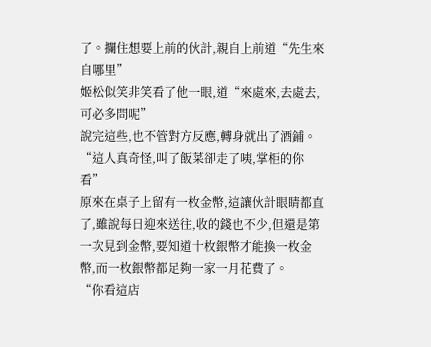了。攔住想要上前的伙計,親自上前道“先生來自哪里”
姬松似笑非笑看了他一眼,道“來處來,去處去,可必多問呢”
說完這些,也不管對方反應,轉身就出了酒鋪。
“這人真奇怪,叫了飯菜卻走了咦,掌柜的你看”
原來在桌子上留有一枚金幣,這讓伙計眼睛都直了,雖說每日迎來送往,收的錢也不少,但還是第一次見到金幣,要知道十枚銀幣才能換一枚金幣,而一枚銀幣都足夠一家一月花費了。
“你看這店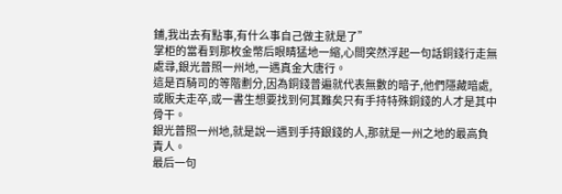鋪,我出去有點事,有什么事自己做主就是了”
掌柜的當看到那枚金幣后眼睛猛地一縮,心間突然浮起一句話銅錢行走無處尋,銀光普照一州地,一遇真金大唐行。
這是百騎司的等階劃分,因為銅錢普遍就代表無數的暗子,他們隱藏暗處,或販夫走卒,或一書生想要找到何其難矣只有手持特殊銅錢的人才是其中骨干。
銀光普照一州地,就是說一遇到手持銀錢的人,那就是一州之地的最高負責人。
最后一句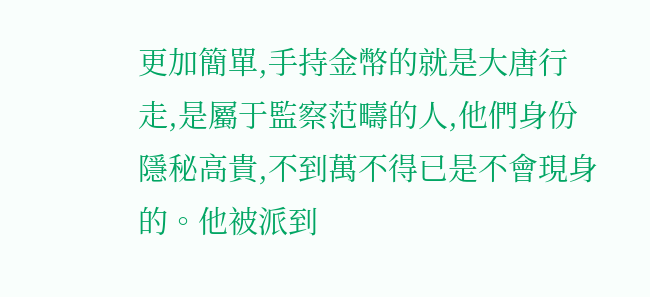更加簡單,手持金幣的就是大唐行走,是屬于監察范疇的人,他們身份隱秘高貴,不到萬不得已是不會現身的。他被派到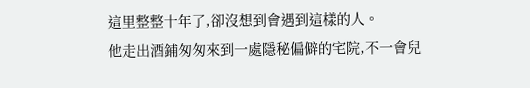這里整整十年了,卻沒想到會遇到這樣的人。
他走出酒鋪匆匆來到一處隱秘偏僻的宅院,不一會兒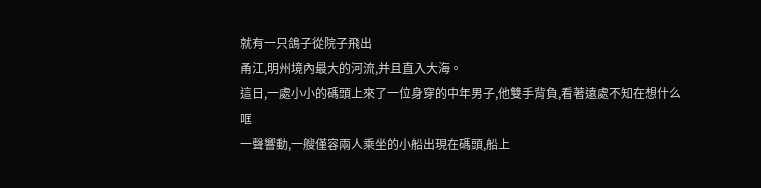就有一只鴿子從院子飛出
甬江,明州境內最大的河流,并且直入大海。
這日,一處小小的碼頭上來了一位身穿的中年男子,他雙手背負,看著遠處不知在想什么
哐
一聲響動,一艘僅容兩人乘坐的小船出現在碼頭,船上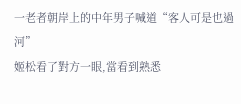一老者朝岸上的中年男子喊道“客人可是也過河”
姬松看了對方一眼,當看到熟悉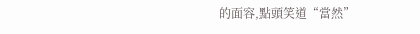的面容,點頭笑道“當然”